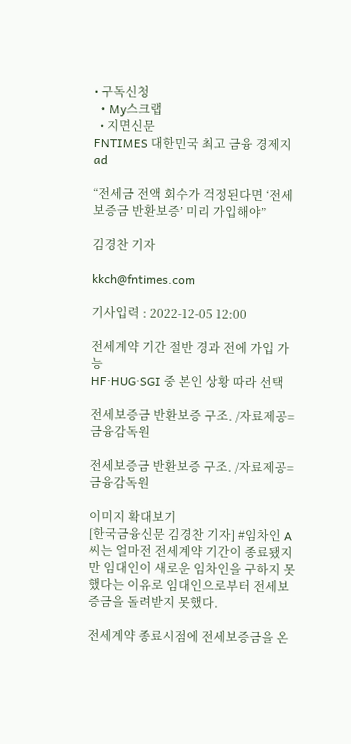• 구독신청
  • My스크랩
  • 지면신문
FNTIMES 대한민국 최고 금융 경제지
ad

“전세금 전액 회수가 걱정된다면 ‘전세보증금 반환보증’ 미리 가입해야”

김경찬 기자

kkch@fntimes.com

기사입력 : 2022-12-05 12:00

전세계약 기간 절반 경과 전에 가입 가능
HF·HUG·SGI 중 본인 상황 따라 선택

전세보증금 반환보증 구조. /자료제공=금융감독원

전세보증금 반환보증 구조. /자료제공=금융감독원

이미지 확대보기
[한국금융신문 김경찬 기자] #임차인 A씨는 얼마전 전세계약 기간이 종료됐지만 임대인이 새로운 임차인을 구하지 못했다는 이유로 임대인으로부터 전세보증금을 돌려받지 못했다.

전세계약 종료시점에 전세보증금을 온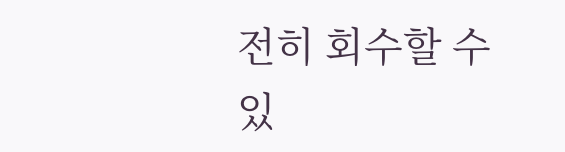전히 회수할 수 있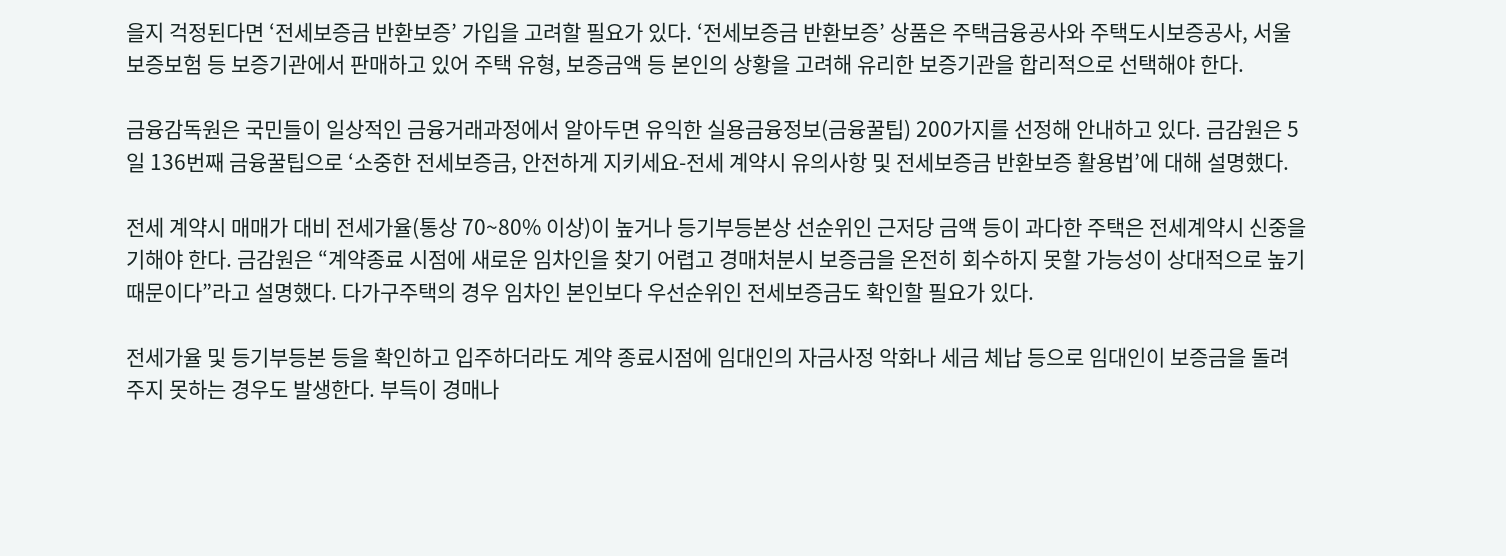을지 걱정된다면 ‘전세보증금 반환보증’ 가입을 고려할 필요가 있다. ‘전세보증금 반환보증’ 상품은 주택금융공사와 주택도시보증공사, 서울보증보험 등 보증기관에서 판매하고 있어 주택 유형, 보증금액 등 본인의 상황을 고려해 유리한 보증기관을 합리적으로 선택해야 한다.

금융감독원은 국민들이 일상적인 금융거래과정에서 알아두면 유익한 실용금융정보(금융꿀팁) 200가지를 선정해 안내하고 있다. 금감원은 5일 136번째 금융꿀팁으로 ‘소중한 전세보증금, 안전하게 지키세요-전세 계약시 유의사항 및 전세보증금 반환보증 활용법’에 대해 설명했다.

전세 계약시 매매가 대비 전세가율(통상 70~80% 이상)이 높거나 등기부등본상 선순위인 근저당 금액 등이 과다한 주택은 전세계약시 신중을 기해야 한다. 금감원은 “계약종료 시점에 새로운 임차인을 찾기 어렵고 경매처분시 보증금을 온전히 회수하지 못할 가능성이 상대적으로 높기 때문이다”라고 설명했다. 다가구주택의 경우 임차인 본인보다 우선순위인 전세보증금도 확인할 필요가 있다.

전세가율 및 등기부등본 등을 확인하고 입주하더라도 계약 종료시점에 임대인의 자금사정 악화나 세금 체납 등으로 임대인이 보증금을 돌려주지 못하는 경우도 발생한다. 부득이 경매나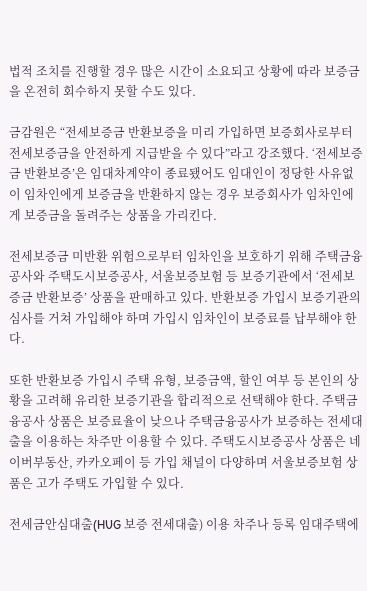법적 조치를 진행할 경우 많은 시간이 소요되고 상황에 따라 보증금을 온전히 회수하지 못할 수도 있다.

금감원은 “전세보증금 반환보증을 미리 가입하면 보증회사로부터 전세보증금을 안전하게 지급받을 수 있다”라고 강조했다. ‘전세보증금 반환보증’은 임대차계약이 종료됐어도 임대인이 정당한 사유없이 임차인에게 보증금을 반환하지 않는 경우 보증회사가 임차인에게 보증금을 돌려주는 상품을 가리킨다.

전세보증금 미반환 위험으로부터 임차인을 보호하기 위해 주택금융공사와 주택도시보증공사, 서울보증보험 등 보증기관에서 ‘전세보증금 반환보증’ 상품을 판매하고 있다. 반환보증 가입시 보증기관의 심사를 거쳐 가입해야 하며 가입시 임차인이 보증료를 납부해야 한다.

또한 반환보증 가입시 주택 유형, 보증금액, 할인 여부 등 본인의 상황을 고려해 유리한 보증기관을 합리적으로 선택해야 한다. 주택금융공사 상품은 보증료율이 낮으나 주택금융공사가 보증하는 전세대출을 이용하는 차주만 이용할 수 있다. 주택도시보증공사 상품은 네이버부동산, 카카오페이 등 가입 채널이 다양하며 서울보증보험 상품은 고가 주택도 가입할 수 있다.

전세금안심대출(HUG 보증 전세대출) 이용 차주나 등록 임대주택에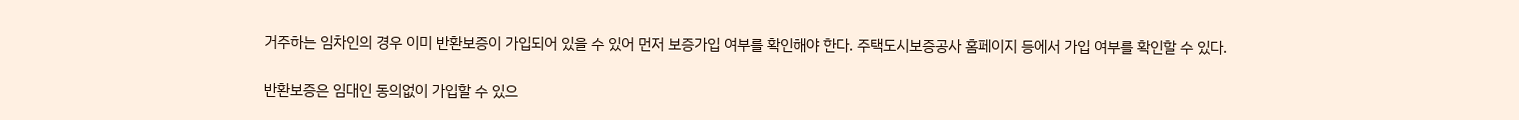거주하는 임차인의 경우 이미 반환보증이 가입되어 있을 수 있어 먼저 보증가입 여부를 확인해야 한다. 주택도시보증공사 홈페이지 등에서 가입 여부를 확인할 수 있다.

반환보증은 임대인 동의없이 가입할 수 있으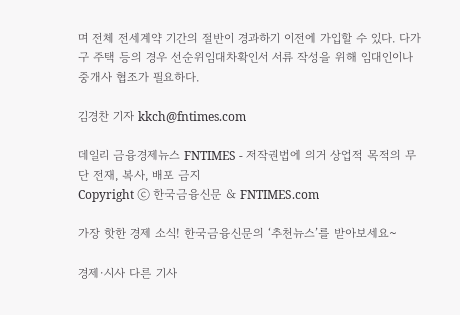며 전체 전세계약 기간의 절반이 경과하기 이전에 가입할 수 있다. 다가구 주택 등의 경우 선순위임대차확인서 서류 작성을 위해 임대인이나 중개사 협조가 필요하다.

김경찬 기자 kkch@fntimes.com

데일리 금융경제뉴스 FNTIMES - 저작권법에 의거 상업적 목적의 무단 전재, 복사, 배포 금지
Copyright ⓒ 한국금융신문 & FNTIMES.com

가장 핫한 경제 소식! 한국금융신문의 ‘추천뉴스’를 받아보세요~

경제·시사 다른 기사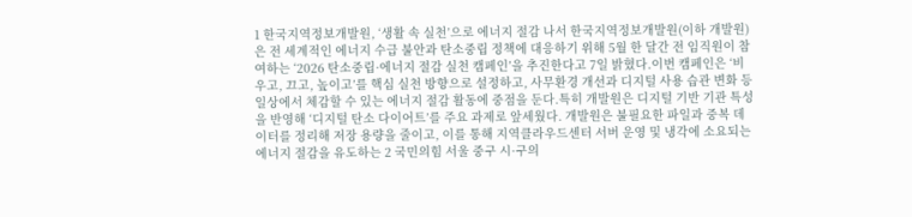1 한국지역정보개발원, ‘생활 속 실천’으로 에너지 절감 나서 한국지역정보개발원(이하 개발원)은 전 세계적인 에너지 수급 불안과 탄소중립 정책에 대응하기 위해 5월 한 달간 전 임직원이 참여하는 ‘2026 탄소중립·에너지 절감 실천 캠페인’을 추진한다고 7일 밝혔다.이번 캠페인은 ‘비우고, 끄고, 높이고’를 핵심 실천 방향으로 설정하고, 사무환경 개선과 디지털 사용 습관 변화 등 일상에서 체감할 수 있는 에너지 절감 활동에 중점을 둔다.특히 개발원은 디지털 기반 기관 특성을 반영해 ‘디지털 탄소 다이어트’를 주요 과제로 앞세웠다. 개발원은 불필요한 파일과 중복 데이터를 정리해 저장 용량을 줄이고, 이를 통해 지역클라우드센터 서버 운영 및 냉각에 소요되는 에너지 절감을 유도하는 2 국민의힘 서울 중구 시·구의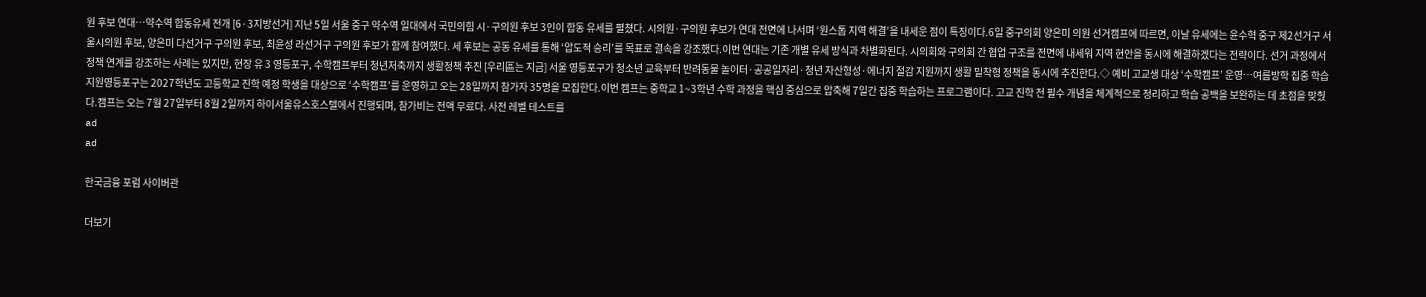원 후보 연대…약수역 합동유세 전개 [6·3지방선거] 지난 5일 서울 중구 약수역 일대에서 국민의힘 시·구의원 후보 3인이 합동 유세를 펼쳤다. 시의원·구의원 후보가 연대 전면에 나서며 ‘원스톱 지역 해결’을 내세운 점이 특징이다.6일 중구의회 양은미 의원 선거캠프에 따르면, 이날 유세에는 윤수혁 중구 제2선거구 서울시의원 후보, 양은미 다선거구 구의원 후보, 최윤성 라선거구 구의원 후보가 함께 참여했다. 세 후보는 공동 유세를 통해 ‘압도적 승리’를 목표로 결속을 강조했다.이번 연대는 기존 개별 유세 방식과 차별화된다. 시의회와 구의회 간 협업 구조를 전면에 내세워 지역 현안을 동시에 해결하겠다는 전략이다. 선거 과정에서 정책 연계를 강조하는 사례는 있지만, 현장 유 3 영등포구, 수학캠프부터 청년저축까지 생활정책 추진 [우리區는 지금] 서울 영등포구가 청소년 교육부터 반려동물 놀이터·공공일자리·청년 자산형성·에너지 절감 지원까지 생활 밀착형 정책을 동시에 추진한다.◇ 예비 고교생 대상 ‘수학캠프’ 운영…여름방학 집중 학습 지원영등포구는 2027학년도 고등학교 진학 예정 학생을 대상으로 ‘수학캠프’를 운영하고 오는 28일까지 참가자 35명을 모집한다.이번 캠프는 중학교 1~3학년 수학 과정을 핵심 중심으로 압축해 7일간 집중 학습하는 프로그램이다. 고교 진학 전 필수 개념을 체계적으로 정리하고 학습 공백을 보완하는 데 초점을 맞췄다.캠프는 오는 7월 27일부터 8월 2일까지 하이서울유스호스텔에서 진행되며, 참가비는 전액 무료다. 사전 레벨 테스트를
ad
ad

한국금융 포럼 사이버관

더보기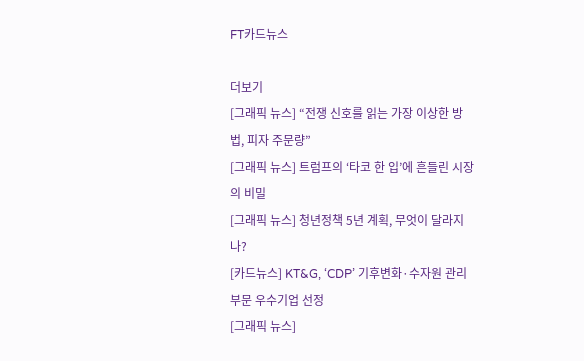FT카드뉴스

더보기
[그래픽 뉴스] “전쟁 신호를 읽는 가장 이상한 방법, 피자 주문량”
[그래픽 뉴스] 트럼프의 ‘타코 한 입’에 흔들린 시장의 비밀
[그래픽 뉴스] 청년정책 5년 계획, 무엇이 달라지나?
[카드뉴스] KT&G, ‘CDP’ 기후변화·수자원 관리 부문 우수기업 선정
[그래픽 뉴스]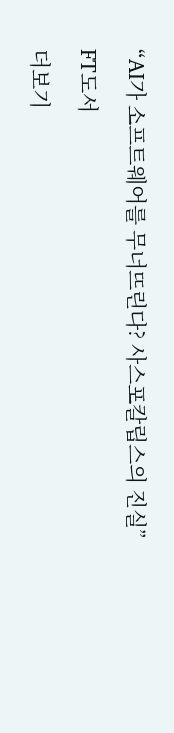“AI가 소프트웨어를 무너뜨린다? 사스포칼립스의 진실”

FT도서

더보기